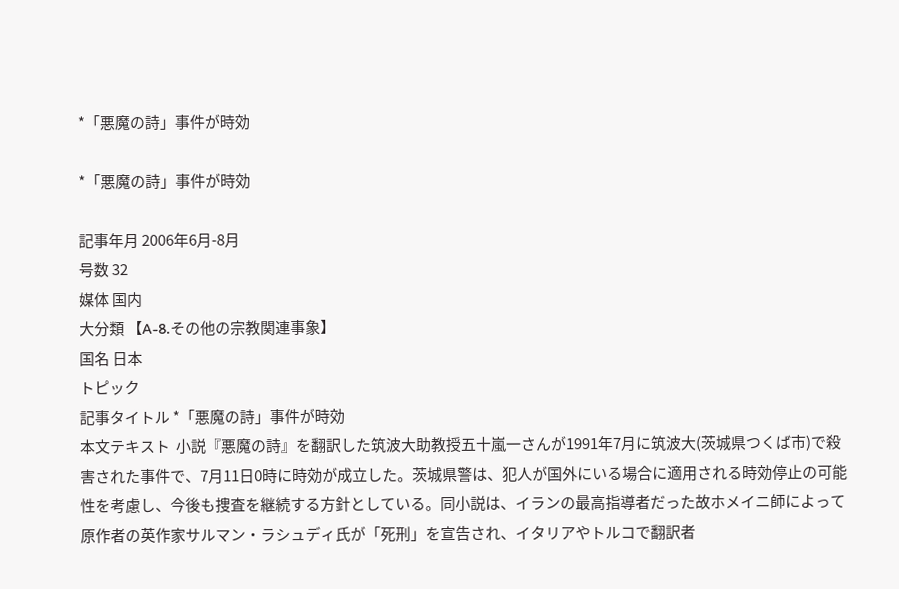*「悪魔の詩」事件が時効

*「悪魔の詩」事件が時効

記事年月 2006年6月-8月
号数 32
媒体 国内
大分類 【A-8.その他の宗教関連事象】
国名 日本
トピック
記事タイトル *「悪魔の詩」事件が時効
本文テキスト  小説『悪魔の詩』を翻訳した筑波大助教授五十嵐一さんが1991年7月に筑波大(茨城県つくば市)で殺害された事件で、7月11日0時に時効が成立した。茨城県警は、犯人が国外にいる場合に適用される時効停止の可能性を考慮し、今後も捜査を継続する方針としている。同小説は、イランの最高指導者だった故ホメイニ師によって原作者の英作家サルマン・ラシュディ氏が「死刑」を宣告され、イタリアやトルコで翻訳者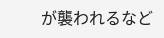が襲われるなど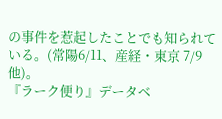の事件を惹起したことでも知られている。(常陽6/11、産経・東京 7/9他)。
『ラーク便り』データベ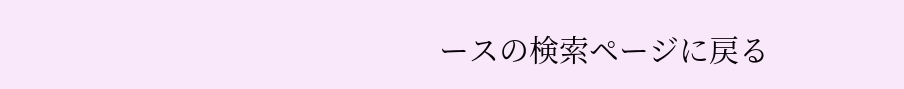ースの検索ページに戻る